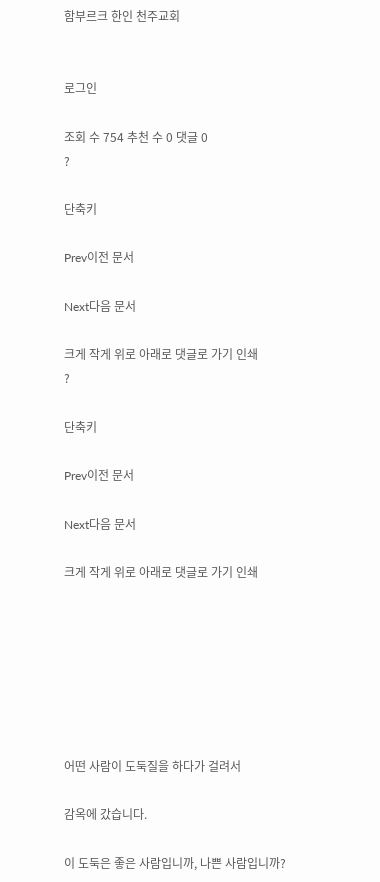함부르크 한인 천주교회


로그인

조회 수 754 추천 수 0 댓글 0
?

단축키

Prev이전 문서

Next다음 문서

크게 작게 위로 아래로 댓글로 가기 인쇄
?

단축키

Prev이전 문서

Next다음 문서

크게 작게 위로 아래로 댓글로 가기 인쇄







어떤 사람이 도둑질을 하다가 걸려서

감옥에 갔습니다.

이 도둑은 좋은 사람입니까, 나쁜 사람입니까?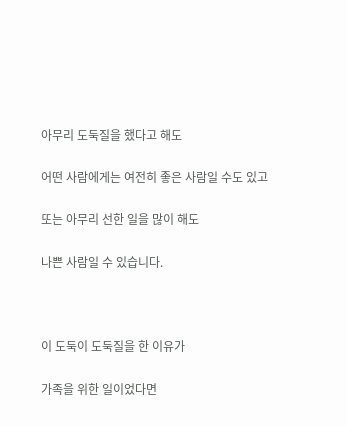아무리 도둑질을 했다고 해도

어떤 사람에게는 여전히 좋은 사람일 수도 있고

또는 아무리 선한 일을 많이 해도

나쁜 사람일 수 있습니다.



이 도둑이 도둑질을 한 이유가

가족을 위한 일이었다면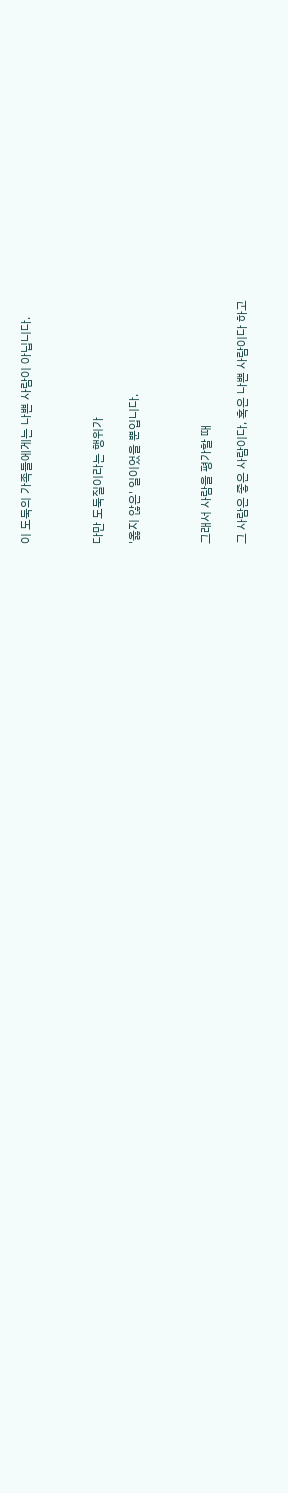이 도둑의 가족들에게는 나쁜 사람이 아닙니다.



다만 도둑질이라는 행위가

'옳지 않은' 일이었을 뿐입니다.



그래서 사람을 평가할 때

그 사람은 좋은 사람이다, 혹은 나쁜 사람이다 하고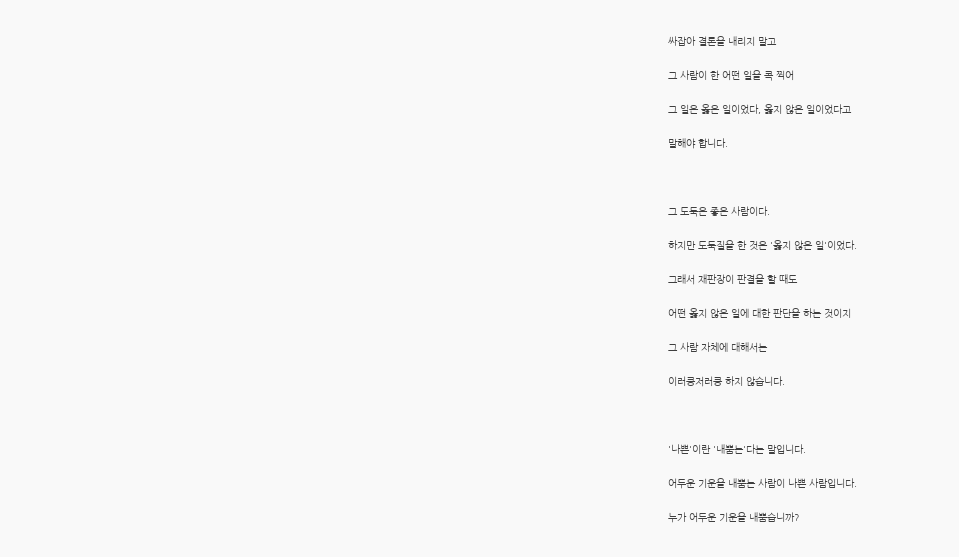싸잡아 결론을 내리지 말고

그 사람이 한 어떤 일을 콕 찍어

그 일은 옳은 일이었다, 옳지 않은 일이었다고

말해야 합니다.



그 도둑은 좋은 사람이다.

하지만 도둑질을 한 것은 '옳지 않은 일'이었다.

그래서 재판장이 판결을 할 때도

어떤 옳지 않은 일에 대한 판단을 하는 것이지

그 사람 자체에 대해서는

이러쿵저러쿵 하지 않습니다.



'나쁜'이란 '내뿜는'다는 말입니다.

어두운 기운을 내뿜는 사람이 나쁜 사람입니다.

누가 어두운 기운을 내뿜습니까?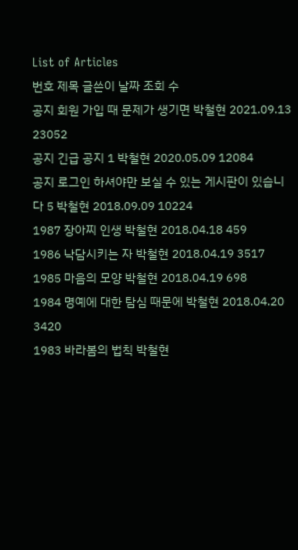List of Articles
번호 제목 글쓴이 날짜 조회 수
공지 회원 가입 때 문제가 생기면 박철현 2021.09.13 23052
공지 긴급 공지 1 박철현 2020.05.09 12084
공지 로그인 하셔야만 보실 수 있는 게시판이 있습니다 5 박철현 2018.09.09 10224
1987 장아찌 인생 박철현 2018.04.18 459
1986 낙담시키는 자 박철현 2018.04.19 3517
1985 마음의 모양 박철현 2018.04.19 698
1984 명예에 대한 탐심 때문에 박철현 2018.04.20 3420
1983 바라봄의 법칙 박철현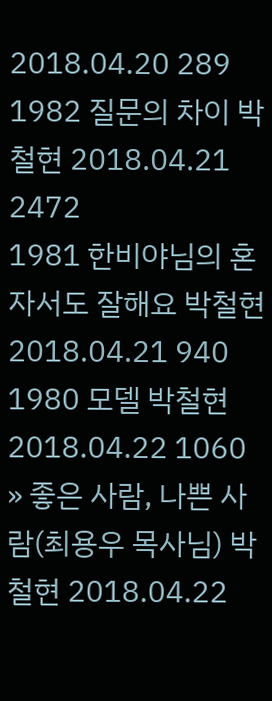2018.04.20 289
1982 질문의 차이 박철현 2018.04.21 2472
1981 한비야님의 혼자서도 잘해요 박철현 2018.04.21 940
1980 모델 박철현 2018.04.22 1060
» 좋은 사람, 나쁜 사람(최용우 목사님) 박철현 2018.04.22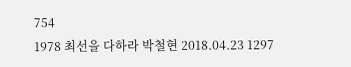754
1978 최선을 다하라 박철현 2018.04.23 1297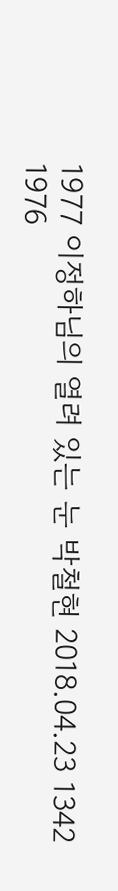1977 이정하님의 열려 있는 눈 박철현 2018.04.23 1342
1976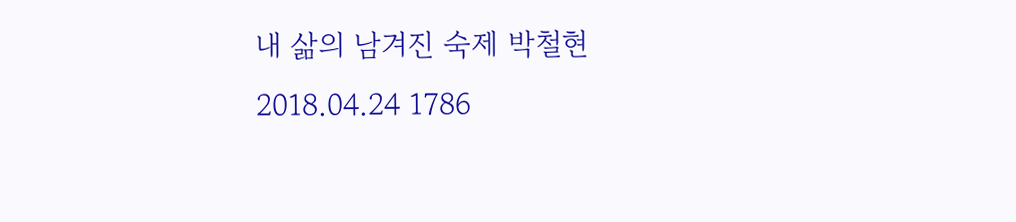내 삶의 남겨진 숙제 박철현 2018.04.24 1786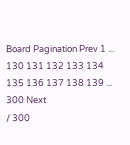Board Pagination Prev 1 ... 130 131 132 133 134 135 136 137 138 139 ... 300 Next
/ 300